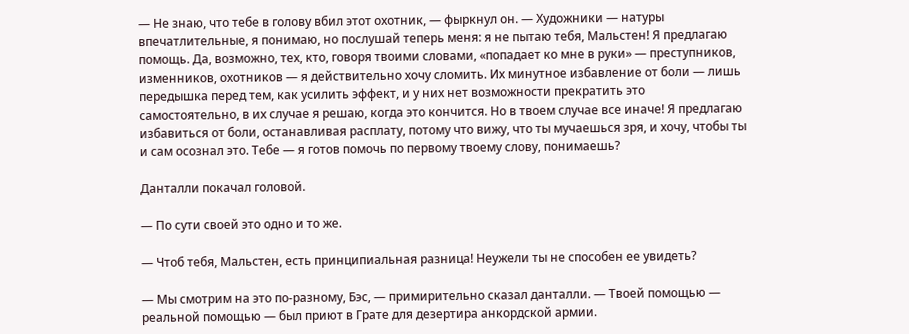— Не знаю, что тебе в голову вбил этот охотник, — фыркнул он. — Художники — натуры впечатлительные, я понимаю, но послушай теперь меня: я не пытаю тебя, Мальстен! Я предлагаю помощь. Да, возможно, тех, кто, говоря твоими словами, «попадает ко мне в руки» — преступников, изменников, охотников — я действительно хочу сломить. Их минутное избавление от боли — лишь передышка перед тем, как усилить эффект, и у них нет возможности прекратить это самостоятельно, в их случае я решаю, когда это кончится. Но в твоем случае все иначе! Я предлагаю избавиться от боли, останавливая расплату, потому что вижу, что ты мучаешься зря, и хочу, чтобы ты и сам осознал это. Тебе — я готов помочь по первому твоему слову, понимаешь?

Данталли покачал головой.

— По сути своей это одно и то же.

— Чтоб тебя, Мальстен, есть принципиальная разница! Неужели ты не способен ее увидеть?

— Мы смотрим на это по-разному, Бэс, — примирительно сказал данталли. — Твоей помощью — реальной помощью — был приют в Грате для дезертира анкордской армии.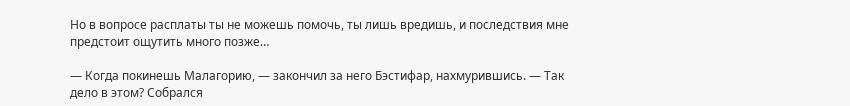Но в вопросе расплаты ты не можешь помочь, ты лишь вредишь, и последствия мне предстоит ощутить много позже…

— Когда покинешь Малагорию, — закончил за него Бэстифар, нахмурившись. — Так дело в этом? Собрался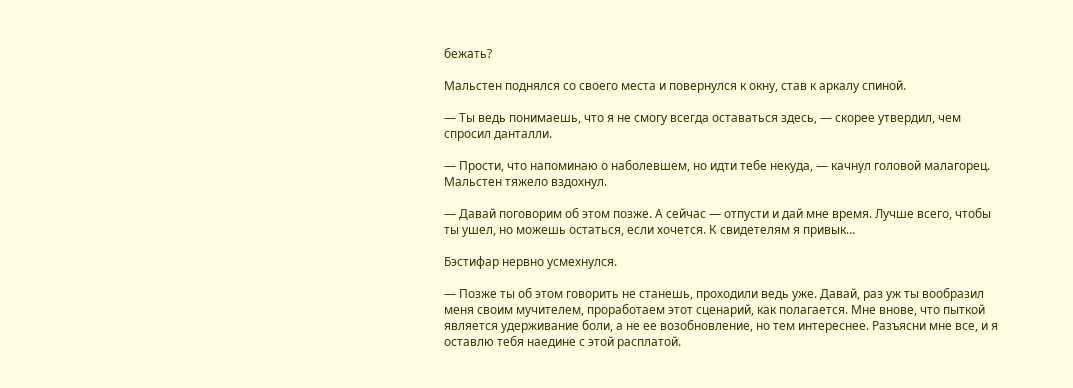бежать?

Мальстен поднялся со своего места и повернулся к окну, став к аркалу спиной.

— Ты ведь понимаешь, что я не смогу всегда оставаться здесь, — скорее утвердил, чем спросил данталли.

— Прости, что напоминаю о наболевшем, но идти тебе некуда, — качнул головой малагорец. Мальстен тяжело вздохнул.

— Давай поговорим об этом позже. А сейчас — отпусти и дай мне время. Лучше всего, чтобы ты ушел, но можешь остаться, если хочется. К свидетелям я привык…

Бэстифар нервно усмехнулся.

— Позже ты об этом говорить не станешь, проходили ведь уже. Давай, раз уж ты вообразил меня своим мучителем, проработаем этот сценарий, как полагается. Мне внове, что пыткой является удерживание боли, а не ее возобновление, но тем интереснее. Разъясни мне все, и я оставлю тебя наедине с этой расплатой.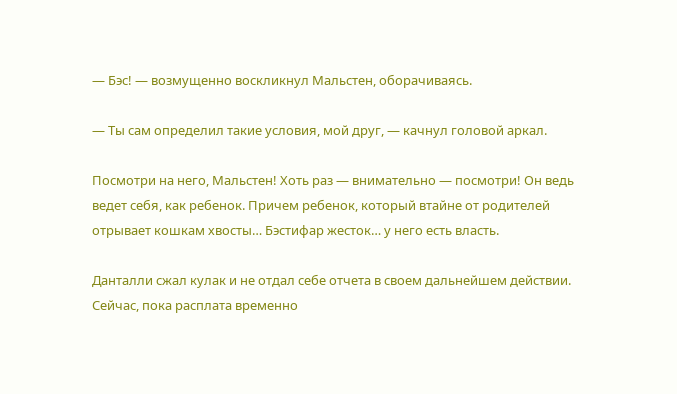— Бэс! — возмущенно воскликнул Мальстен, оборачиваясь.

— Ты сам определил такие условия, мой друг, — качнул головой аркал.

Посмотри на него, Мальстен! Хоть раз — внимательно — посмотри! Он ведь ведет себя, как ребенок. Причем ребенок, который втайне от родителей отрывает кошкам хвосты… Бэстифар жесток… у него есть власть.

Данталли сжал кулак и не отдал себе отчета в своем дальнейшем действии. Сейчас, пока расплата временно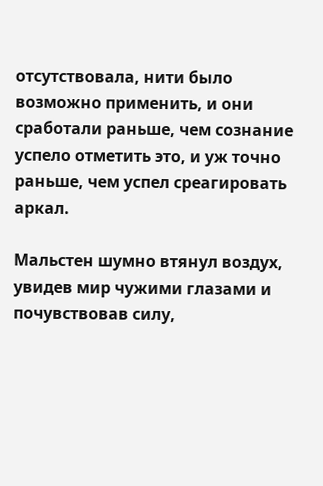отсутствовала, нити было возможно применить, и они сработали раньше, чем сознание успело отметить это, и уж точно раньше, чем успел среагировать аркал.

Мальстен шумно втянул воздух, увидев мир чужими глазами и почувствовав силу,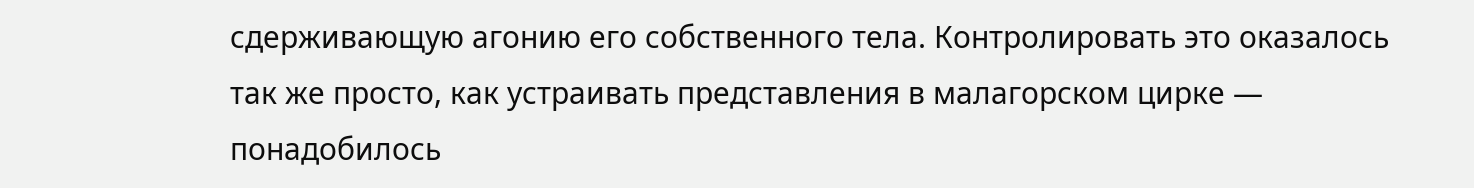сдерживающую агонию его собственного тела. Контролировать это оказалось так же просто, как устраивать представления в малагорском цирке — понадобилось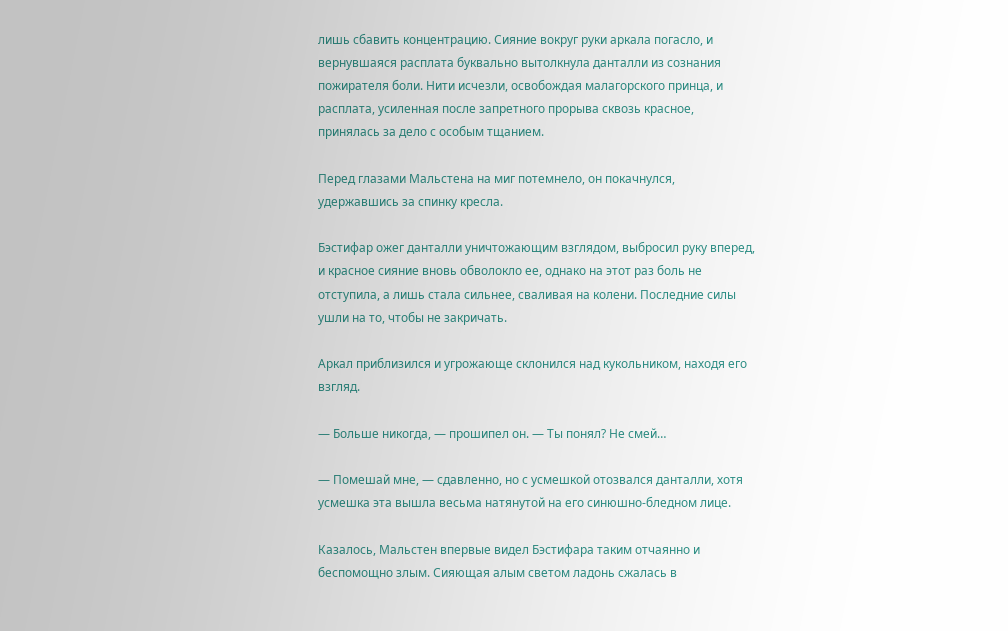лишь сбавить концентрацию. Сияние вокруг руки аркала погасло, и вернувшаяся расплата буквально вытолкнула данталли из сознания пожирателя боли. Нити исчезли, освобождая малагорского принца, и расплата, усиленная после запретного прорыва сквозь красное, принялась за дело с особым тщанием.

Перед глазами Мальстена на миг потемнело, он покачнулся, удержавшись за спинку кресла.

Бэстифар ожег данталли уничтожающим взглядом, выбросил руку вперед, и красное сияние вновь обволокло ее, однако на этот раз боль не отступила, а лишь стала сильнее, сваливая на колени. Последние силы ушли на то, чтобы не закричать.

Аркал приблизился и угрожающе склонился над кукольником, находя его взгляд.

— Больше никогда, — прошипел он. — Ты понял? Не смей…

— Помешай мне, — сдавленно, но с усмешкой отозвался данталли, хотя усмешка эта вышла весьма натянутой на его синюшно-бледном лице.

Казалось, Мальстен впервые видел Бэстифара таким отчаянно и беспомощно злым. Сияющая алым светом ладонь сжалась в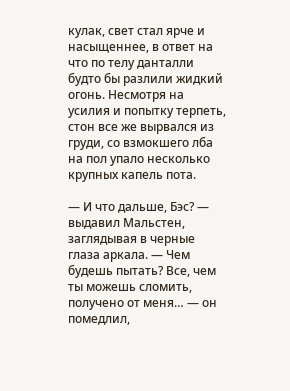кулак, свет стал ярче и насыщеннее, в ответ на что по телу данталли будто бы разлили жидкий огонь. Несмотря на усилия и попытку терпеть, стон все же вырвался из груди, со взмокшего лба на пол упало несколько крупных капель пота.

— И что дальше, Бэс? — выдавил Мальстен, заглядывая в черные глаза аркала. — Чем будешь пытать? Все, чем ты можешь сломить, получено от меня… — он помедлил,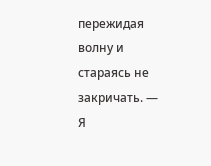пережидая волну и стараясь не закричать. — Я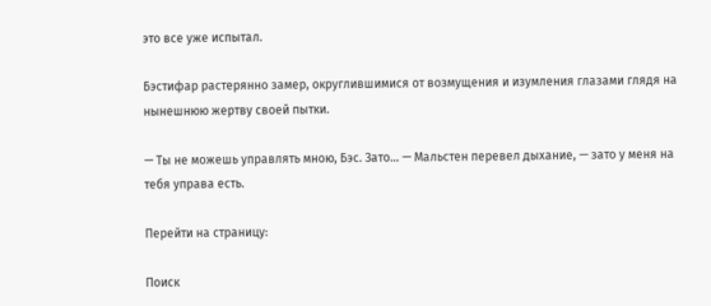это все уже испытал.

Бэстифар растерянно замер, округлившимися от возмущения и изумления глазами глядя на нынешнюю жертву своей пытки.

— Ты не можешь управлять мною, Бэс. Зато… — Мальстен перевел дыхание, — зато у меня на тебя управа есть.

Перейти на страницу:

Поиск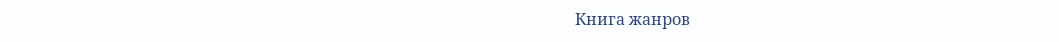Книга жанров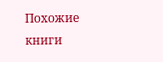Похожие книги